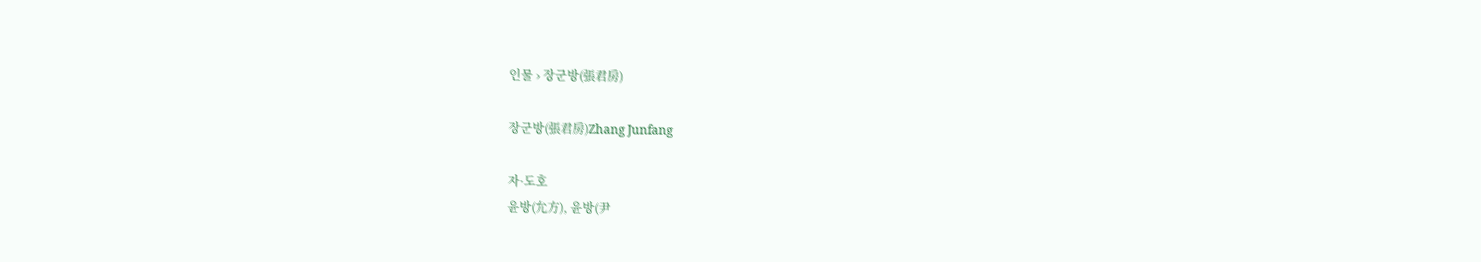인물 › 장군방(張君房)

장군방(張君房)Zhang Junfang

자·도호
윤방(允方), 윤방(尹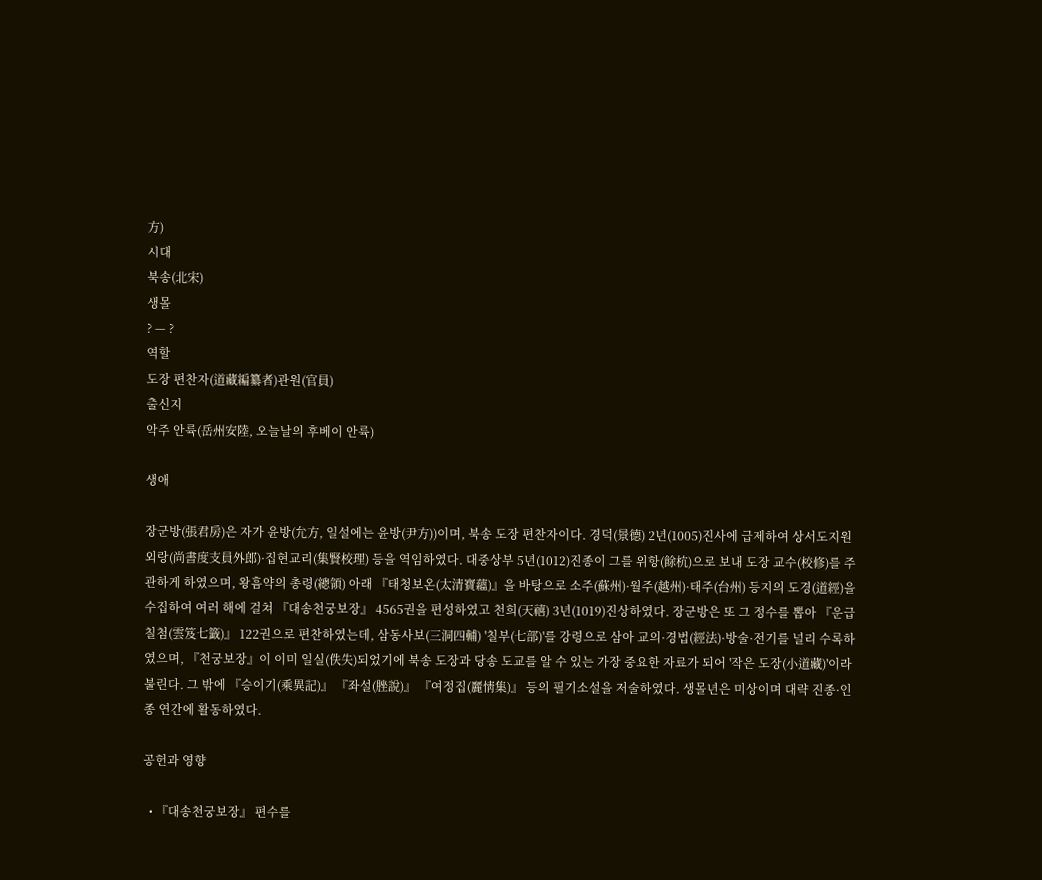方)
시대
북송(北宋)
생몰
? — ?
역할
도장 편찬자(道藏編纂者)관원(官員)
출신지
악주 안륙(岳州安陸, 오늘날의 후베이 안륙)

생애

장군방(張君房)은 자가 윤방(允方, 일설에는 윤방(尹方))이며, 북송 도장 편찬자이다. 경덕(景德) 2년(1005)진사에 급제하여 상서도지원외랑(尚書度支員外郎)·집현교리(集賢校理) 등을 역임하였다. 대중상부 5년(1012)진종이 그를 위항(餘杭)으로 보내 도장 교수(校修)를 주관하게 하였으며, 왕흠약의 총령(總領) 아래 『태청보온(太清寶蘊)』을 바탕으로 소주(蘇州)·월주(越州)·태주(台州) 등지의 도경(道經)을 수집하여 여러 해에 걸쳐 『대송천궁보장』 4565권을 편성하였고 천희(天禧) 3년(1019)진상하였다. 장군방은 또 그 정수를 뽑아 『운급칠첨(雲笈七籤)』 122권으로 편찬하였는데, 삼동사보(三洞四輔) '칠부(七部)'를 강령으로 삼아 교의·경법(經法)·방술·전기를 널리 수록하였으며, 『천궁보장』이 이미 일실(佚失)되었기에 북송 도장과 당송 도교를 알 수 있는 가장 중요한 자료가 되어 '작은 도장(小道藏)'이라 불린다. 그 밖에 『승이기(乘異記)』 『좌설(脞說)』 『여정집(麗情集)』 등의 필기소설을 저술하였다. 생몰년은 미상이며 대략 진종·인종 연간에 활동하였다.

공헌과 영향

  • 『대송천궁보장』 편수를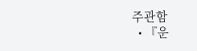주관함
  • 『운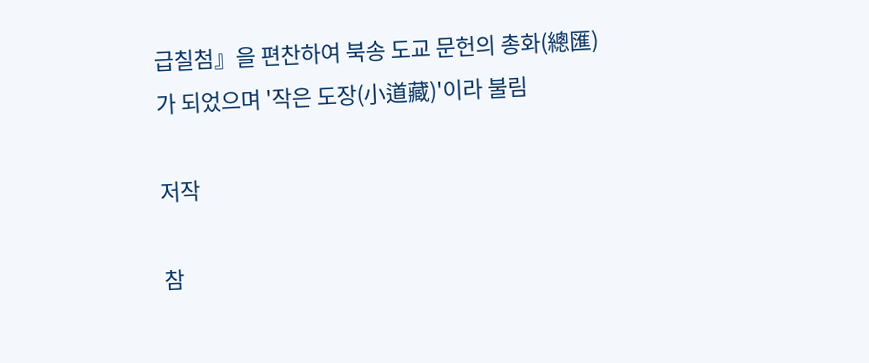급칠첨』을 편찬하여 북송 도교 문헌의 총화(總匯)가 되었으며 '작은 도장(小道藏)'이라 불림

저작

참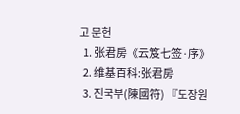고 문헌
  1. 张君房《云笈七签·序》
  2. 维基百科:张君房
  3. 진국부(陳國符) 『도장원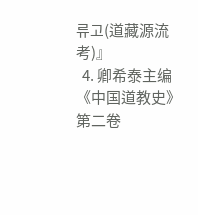류고(道藏源流考)』
  4. 卿希泰主编《中国道教史》第二卷